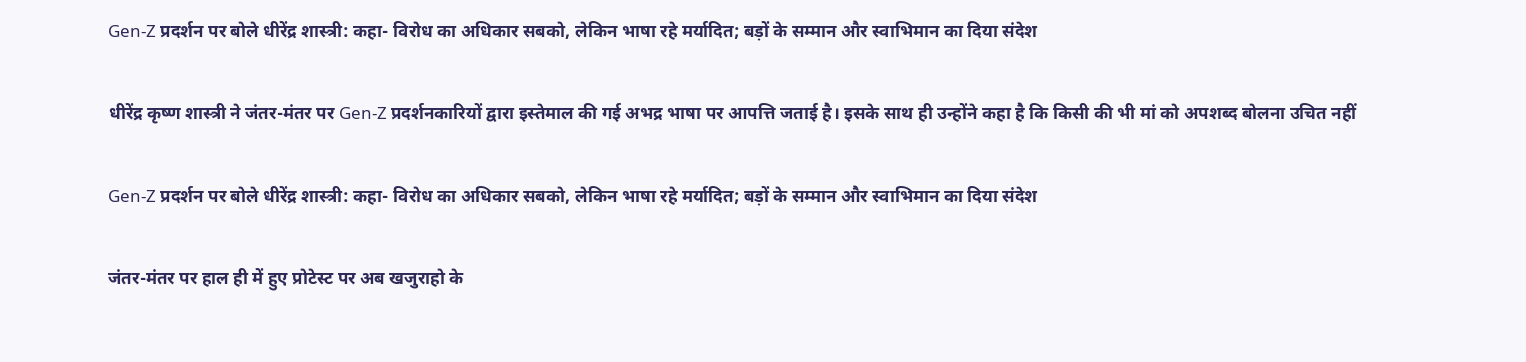Gen-Z प्रदर्शन पर बोले धीरेंद्र शास्त्री: कहा- विरोध का अधिकार सबको, लेकिन भाषा रहे मर्यादित; बड़ों के सम्मान और स्वाभिमान का दिया संदेश

धीरेंद्र कृष्ण शास्त्री ने जंतर-मंतर पर Gen-Z प्रदर्शनकारियों द्वारा इस्तेमाल की गई अभद्र भाषा पर आपत्ति जताई है। इसके साथ ही उन्होंने कहा है कि किसी की भी मां को अपशब्द बोलना उचित नहीं

Gen-Z प्रदर्शन पर बोले धीरेंद्र शास्त्री: कहा- विरोध का अधिकार सबको, लेकिन भाषा रहे मर्यादित; बड़ों के सम्मान और स्वाभिमान का दिया संदेश

जंतर-मंतर पर हाल ही में हुए प्रोटेस्ट पर अब खजुराहो के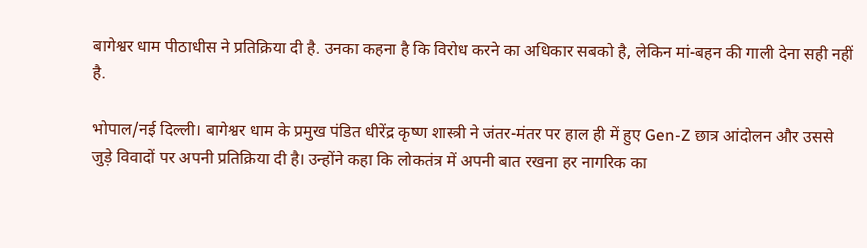बागेश्वर धाम पीठाधीस ने प्रतिक्रिया दी है. उनका कहना है कि विरोध करने का अधिकार सबको है, लेकिन मां-बहन की गाली देना सही नहीं है.

भोपाल/नई दिल्ली। बागेश्वर धाम के प्रमुख पंडित धीरेंद्र कृष्ण शास्त्री ने जंतर-मंतर पर हाल ही में हुए Gen-Z छात्र आंदोलन और उससे जुड़े विवादों पर अपनी प्रतिक्रिया दी है। उन्होंने कहा कि लोकतंत्र में अपनी बात रखना हर नागरिक का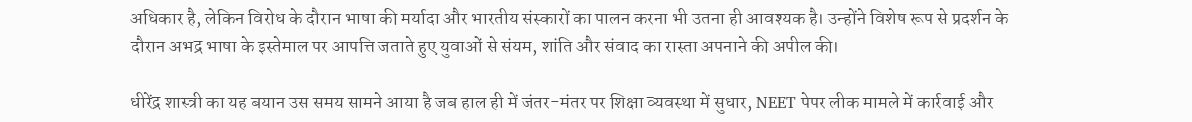अधिकार है, लेकिन विरोध के दौरान भाषा की मर्यादा और भारतीय संस्कारों का पालन करना भी उतना ही आवश्यक है। उन्होंने विशेष रूप से प्रदर्शन के दौरान अभद्र भाषा के इस्तेमाल पर आपत्ति जताते हुए युवाओं से संयम, शांति और संवाद का रास्ता अपनाने की अपील की।

धीरेंद्र शास्त्री का यह बयान उस समय सामने आया है जब हाल ही में जंतर-मंतर पर शिक्षा व्यवस्था में सुधार, NEET पेपर लीक मामले में कार्रवाई और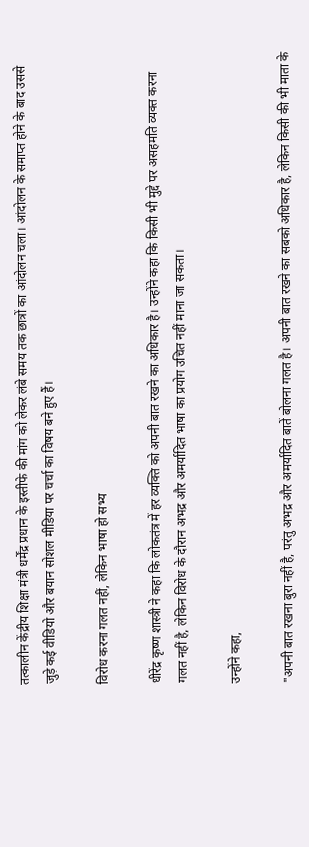तत्कालीन केंद्रीय शिक्षा मंत्री धर्मेंद्र प्रधान के इस्तीफे की मांग को लेकर लंबे समय तक छात्रों का आंदोलन चला। आंदोलन के समाप्त होने के बाद उससे जुड़े कई वीडियो और बयान सोशल मीडिया पर चर्चा का विषय बने हुए हैं।

विरोध करना गलत नहीं, लेकिन भाषा हो सभ्य

धीरेंद्र कृष्ण शास्त्री ने कहा कि लोकतंत्र में हर व्यक्ति को अपनी बात रखने का अधिकार है। उन्होंने कहा कि किसी भी मुद्दे पर असहमति व्यक्त करना गलत नहीं है, लेकिन विरोध के दौरान अभद्र और अमर्यादित भाषा का प्रयोग उचित नहीं माना जा सकता।

उन्होंने कहा,

"अपनी बात रखना बुरा नहीं है, परंतु अभद्र और अमर्यादित बातें बोलना गलत है। अपनी बात रखने का सबको अधिकार है, लेकिन किसी की भी माता के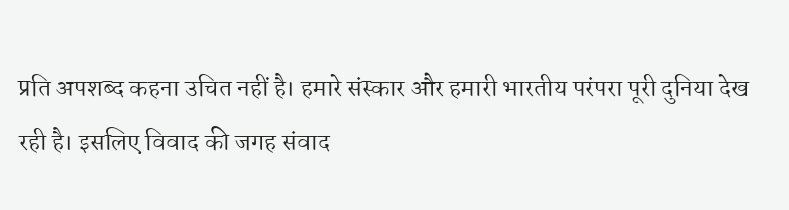प्रति अपशब्द कहना उचित नहीं है। हमारे संस्कार और हमारी भारतीय परंपरा पूरी दुनिया देख रही है। इसलिए विवाद की जगह संवाद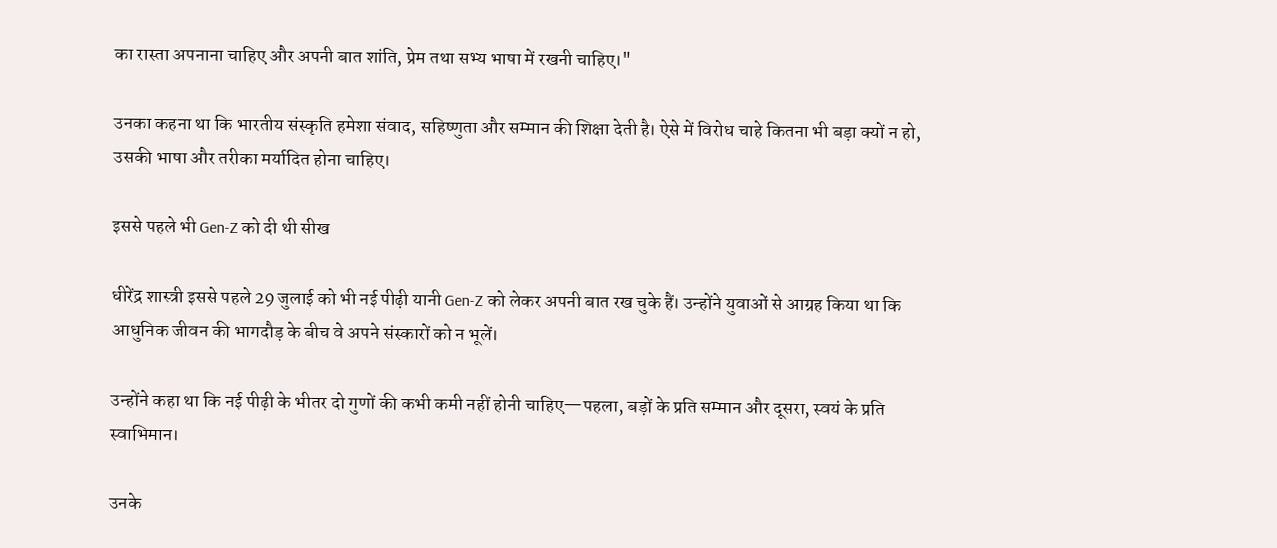का रास्ता अपनाना चाहिए और अपनी बात शांति, प्रेम तथा सभ्य भाषा में रखनी चाहिए।"

उनका कहना था कि भारतीय संस्कृति हमेशा संवाद, सहिष्णुता और सम्मान की शिक्षा देती है। ऐसे में विरोध चाहे कितना भी बड़ा क्यों न हो, उसकी भाषा और तरीका मर्यादित होना चाहिए।

इससे पहले भी Gen-Z को दी थी सीख

धीरेंद्र शास्त्री इससे पहले 29 जुलाई को भी नई पीढ़ी यानी Gen-Z को लेकर अपनी बात रख चुके हैं। उन्होंने युवाओं से आग्रह किया था कि आधुनिक जीवन की भागदौड़ के बीच वे अपने संस्कारों को न भूलें।

उन्होंने कहा था कि नई पीढ़ी के भीतर दो गुणों की कभी कमी नहीं होनी चाहिए—पहला, बड़ों के प्रति सम्मान और दूसरा, स्वयं के प्रति स्वाभिमान।

उनके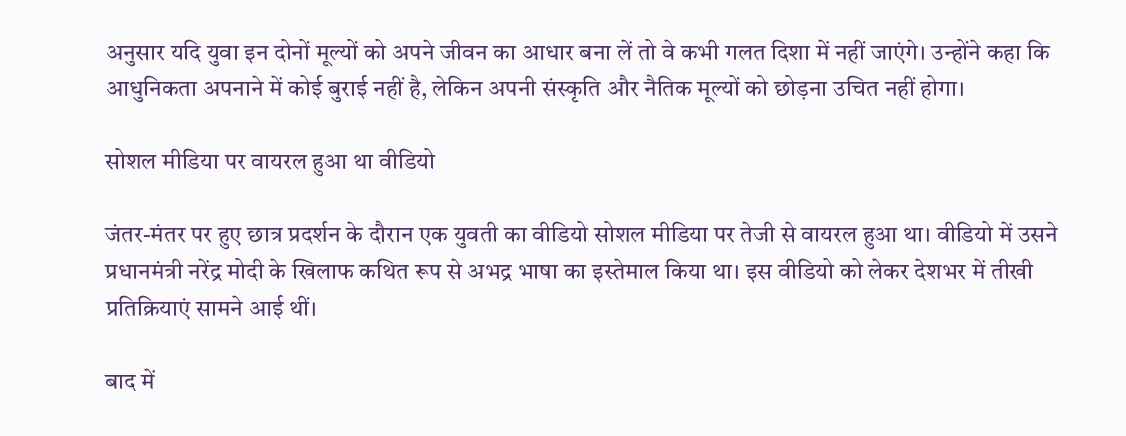अनुसार यदि युवा इन दोनों मूल्यों को अपने जीवन का आधार बना लें तो वे कभी गलत दिशा में नहीं जाएंगे। उन्होंने कहा कि आधुनिकता अपनाने में कोई बुराई नहीं है, लेकिन अपनी संस्कृति और नैतिक मूल्यों को छोड़ना उचित नहीं होगा।

सोशल मीडिया पर वायरल हुआ था वीडियो

जंतर-मंतर पर हुए छात्र प्रदर्शन के दौरान एक युवती का वीडियो सोशल मीडिया पर तेजी से वायरल हुआ था। वीडियो में उसने प्रधानमंत्री नरेंद्र मोदी के खिलाफ कथित रूप से अभद्र भाषा का इस्तेमाल किया था। इस वीडियो को लेकर देशभर में तीखी प्रतिक्रियाएं सामने आई थीं।

बाद में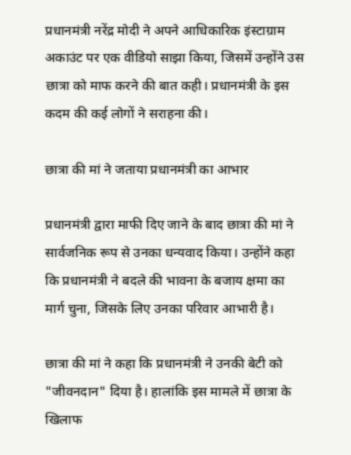प्रधानमंत्री नरेंद्र मोदी ने अपने आधिकारिक इंस्टाग्राम अकाउंट पर एक वीडियो साझा किया, जिसमें उन्होंने उस छात्रा को माफ करने की बात कही। प्रधानमंत्री के इस कदम की कई लोगों ने सराहना की।

छात्रा की मां ने जताया प्रधानमंत्री का आभार

प्रधानमंत्री द्वारा माफी दिए जाने के बाद छात्रा की मां ने सार्वजनिक रूप से उनका धन्यवाद किया। उन्होंने कहा कि प्रधानमंत्री ने बदले की भावना के बजाय क्षमा का मार्ग चुना, जिसके लिए उनका परिवार आभारी है।

छात्रा की मां ने कहा कि प्रधानमंत्री ने उनकी बेटी को "जीवनदान" दिया है। हालांकि इस मामले में छात्रा के खिलाफ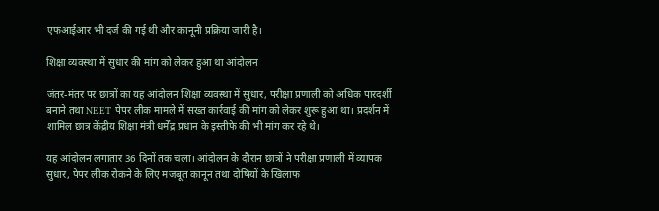एफआईआर भी दर्ज की गई थी और कानूनी प्रक्रिया जारी है।

शिक्षा व्यवस्था में सुधार की मांग को लेकर हुआ था आंदोलन

जंतर-मंतर पर छात्रों का यह आंदोलन शिक्षा व्यवस्था में सुधार, परीक्षा प्रणाली को अधिक पारदर्शी बनाने तथा NEET पेपर लीक मामले में सख्त कार्रवाई की मांग को लेकर शुरू हुआ था। प्रदर्शन में शामिल छात्र केंद्रीय शिक्षा मंत्री धर्मेंद्र प्रधान के इस्तीफे की भी मांग कर रहे थे।

यह आंदोलन लगातार 36 दिनों तक चला। आंदोलन के दौरान छात्रों ने परीक्षा प्रणाली में व्यापक सुधार, पेपर लीक रोकने के लिए मजबूत कानून तथा दोषियों के खिलाफ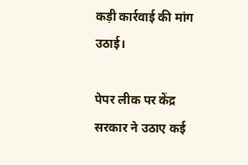कड़ी कार्रवाई की मांग उठाई।

पेपर लीक पर केंद्र सरकार ने उठाए कई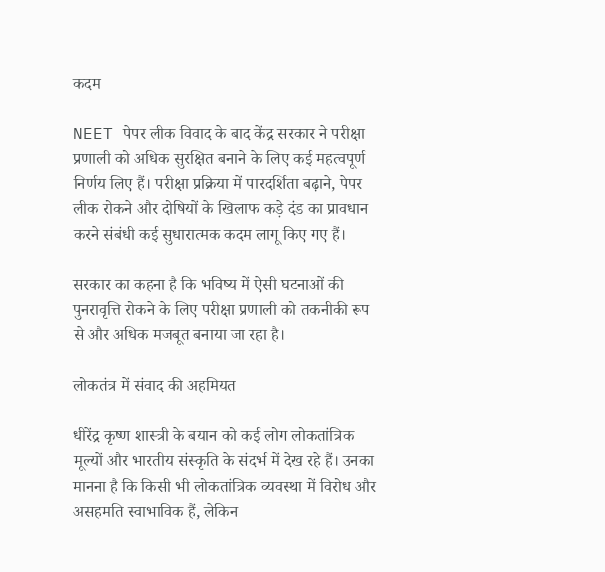कदम

NEET पेपर लीक विवाद के बाद केंद्र सरकार ने परीक्षा प्रणाली को अधिक सुरक्षित बनाने के लिए कई महत्वपूर्ण निर्णय लिए हैं। परीक्षा प्रक्रिया में पारदर्शिता बढ़ाने, पेपर लीक रोकने और दोषियों के खिलाफ कड़े दंड का प्रावधान करने संबंधी कई सुधारात्मक कदम लागू किए गए हैं।

सरकार का कहना है कि भविष्य में ऐसी घटनाओं की पुनरावृत्ति रोकने के लिए परीक्षा प्रणाली को तकनीकी रूप से और अधिक मजबूत बनाया जा रहा है।

लोकतंत्र में संवाद की अहमियत

धीरेंद्र कृष्ण शास्त्री के बयान को कई लोग लोकतांत्रिक मूल्यों और भारतीय संस्कृति के संदर्भ में देख रहे हैं। उनका मानना है कि किसी भी लोकतांत्रिक व्यवस्था में विरोध और असहमति स्वाभाविक हैं, लेकिन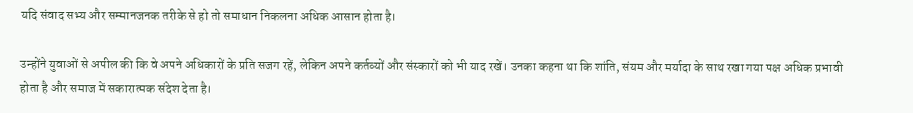यदि संवाद सभ्य और सम्मानजनक तरीके से हो तो समाधान निकलना अधिक आसान होता है।

उन्होंने युवाओं से अपील की कि वे अपने अधिकारों के प्रति सजग रहें, लेकिन अपने कर्तव्यों और संस्कारों को भी याद रखें। उनका कहना था कि शांति, संयम और मर्यादा के साथ रखा गया पक्ष अधिक प्रभावी होता है और समाज में सकारात्मक संदेश देता है।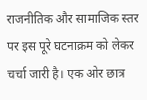राजनीतिक और सामाजिक स्तर पर इस पूरे घटनाक्रम को लेकर चर्चा जारी है। एक ओर छात्र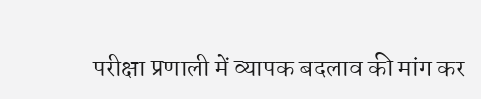परीक्षा प्रणाली में व्यापक बदलाव की मांग कर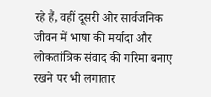रहे हैं, वहीं दूसरी ओर सार्वजनिक जीवन में भाषा की मर्यादा और लोकतांत्रिक संवाद की गरिमा बनाए रखने पर भी लगातार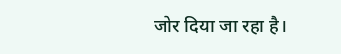जोर दिया जा रहा है।